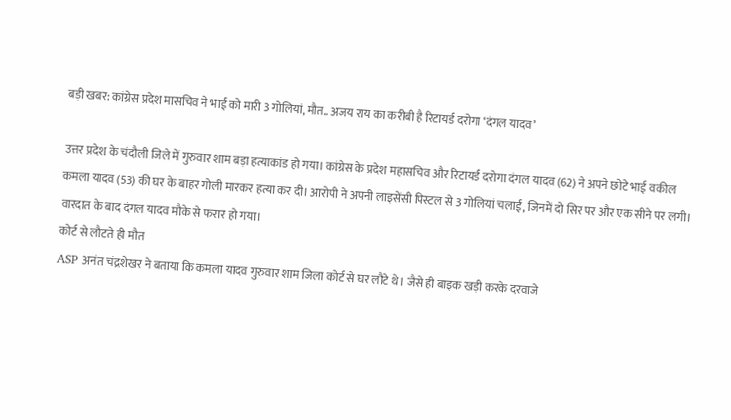बड़ी खबर: कांग्रेस प्रदेश मासचिव ने भाई को मारी 3 गोलियां, मौत.. अजय राय का करीबी है रिटायर्ड दरोगा ‘दंगल यादव’

उत्तर प्रदेश के चंदौली जिले में गुरुवार शाम बड़ा हत्याकांड हो गया। कांग्रेस के प्रदेश महासचिव और रिटायर्ड दरोगा दंगल यादव (62) ने अपने छोटे भाई वकील कमला यादव (53) की घर के बाहर गोली मारकर हत्या कर दी। आरोपी ने अपनी लाइसेंसी पिस्टल से 3 गोलियां चलाईं, जिनमें दो सिर पर और एक सीने पर लगी। वारदात के बाद दंगल यादव मौके से फरार हो गया।
कोर्ट से लौटते ही मौत
ASP अनंत चंद्रशेखर ने बताया कि कमला यादव गुरुवार शाम जिला कोर्ट से घर लौटे थे। जैसे ही बाइक खड़ी करके दरवाजे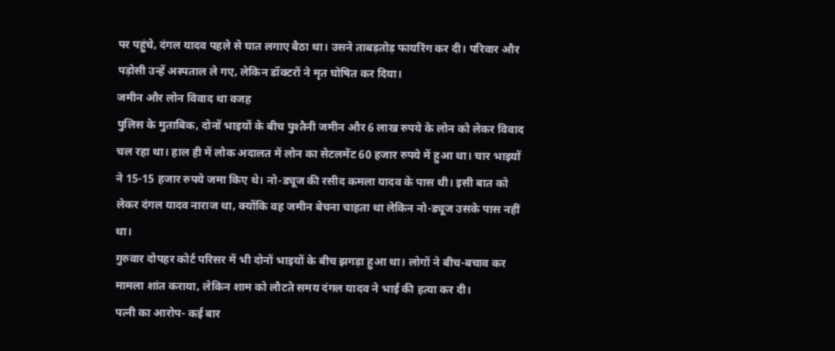पर पहुंचे, दंगल यादव पहले से घात लगाए बैठा था। उसने ताबड़तोड़ फायरिंग कर दी। परिवार और पड़ोसी उन्हें अस्पताल ले गए, लेकिन डॉक्टरों ने मृत घोषित कर दिया।
जमीन और लोन विवाद था वजह
पुलिस के मुताबिक, दोनों भाइयों के बीच पुश्तैनी जमीन और 6 लाख रुपये के लोन को लेकर विवाद चल रहा था। हाल ही में लोक अदालत में लोन का सेटलमेंट 60 हजार रुपये में हुआ था। चार भाइयों ने 15-15 हजार रुपये जमा किए थे। नो-ड्यूज की रसीद कमला यादव के पास थी। इसी बात को लेकर दंगल यादव नाराज था, क्योंकि वह जमीन बेचना चाहता था लेकिन नो-ड्यूज उसके पास नहीं था।
गुरुवार दोपहर कोर्ट परिसर में भी दोनों भाइयों के बीच झगड़ा हुआ था। लोगों ने बीच-बचाव कर मामला शांत कराया, लेकिन शाम को लौटते समय दंगल यादव ने भाई की हत्या कर दी।
पत्नी का आरोप- कई बार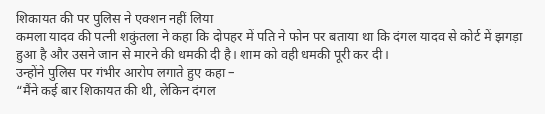शिकायत की पर पुलिस ने एक्शन नहीं लिया
कमला यादव की पत्नी शकुंतला ने कहा कि दोपहर में पति ने फोन पर बताया था कि दंगल यादव से कोर्ट में झगड़ा हुआ है और उसने जान से मारने की धमकी दी है। शाम को वही धमकी पूरी कर दी।
उन्होंने पुलिस पर गंभीर आरोप लगाते हुए कहा –
“मैंने कई बार शिकायत की थी, लेकिन दंगल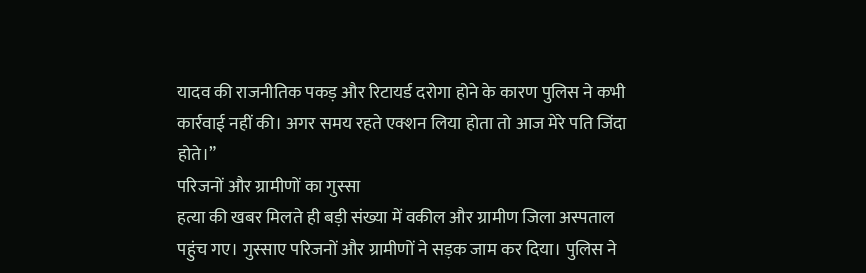यादव की राजनीतिक पकड़ और रिटायर्ड दरोगा होने के कारण पुलिस ने कभी कार्रवाई नहीं की। अगर समय रहते एक्शन लिया होता तो आज मेरे पति जिंदा होते।”
परिजनों और ग्रामीणों का गुस्सा
हत्या की खबर मिलते ही बड़ी संख्या में वकील और ग्रामीण जिला अस्पताल पहुंच गए। गुस्साए परिजनों और ग्रामीणों ने सड़क जाम कर दिया। पुलिस ने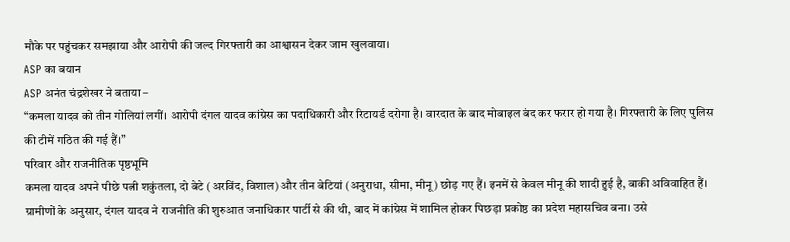मौके पर पहुंचकर समझाया और आरोपी की जल्द गिरफ्तारी का आश्वासन देकर जाम खुलवाया।
ASP का बयान
ASP अनंत चंद्रशेखर ने बताया –
“कमला यादव को तीन गोलियां लगीं। आरोपी दंगल यादव कांग्रेस का पदाधिकारी और रिटायर्ड दरोगा है। वारदात के बाद मोबाइल बंद कर फरार हो गया है। गिरफ्तारी के लिए पुलिस की टीमें गठित की गई हैं।”
परिवार और राजनीतिक पृष्ठभूमि
कमला यादव अपने पीछे पत्नी शकुंतला, दो बेटे (अरविंद, विशाल) और तीन बेटियां (अनुराधा, सीमा, मीनू) छोड़ गए हैं। इनमें से केवल मीनू की शादी हुई है, बाकी अविवाहित हैं।
ग्रामीणों के अनुसार, दंगल यादव ने राजनीति की शुरुआत जनाधिकार पार्टी से की थी, बाद में कांग्रेस में शामिल होकर पिछड़ा प्रकोष्ठ का प्रदेश महासचिव बना। उसे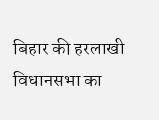बिहार की हरलाखी विधानसभा का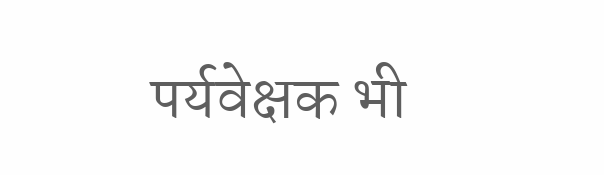पर्यवेक्षक भी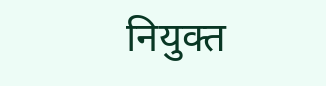नियुक्त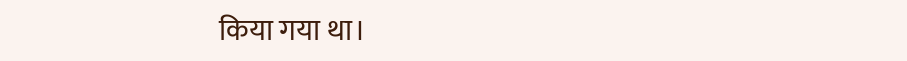किया गया था।